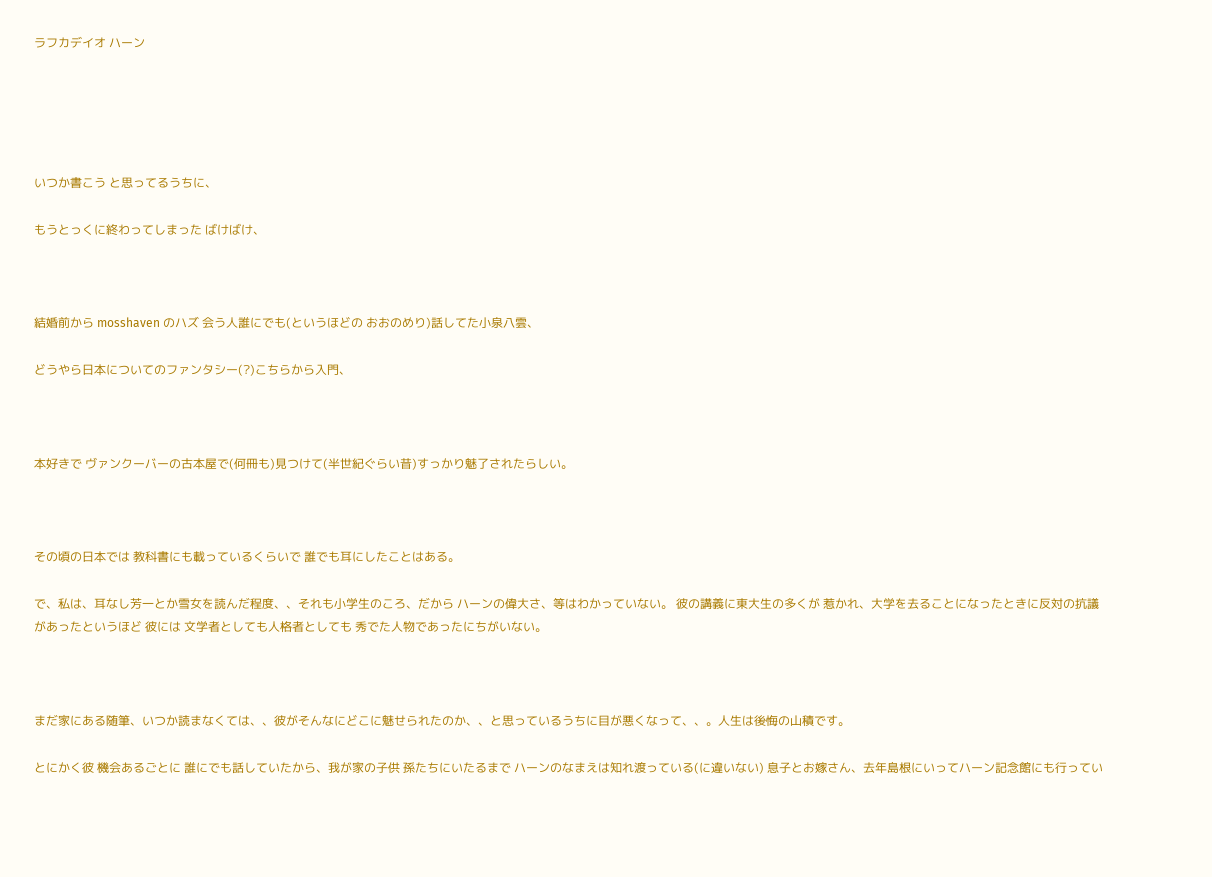ラフカデイオ ハーン





いつか書こう と思ってるうちに、

もうとっくに終わってしまった ばけばけ、



結婚前から mosshaven のハズ 会う人誰にでも(というほどの おおのめり)話してた小泉八雲、

どうやら日本についてのファンタシー(?)こちらから入門、



本好きで ヴァンクーバーの古本屋で(何冊も)見つけて(半世紀ぐらい昔)すっかり魅了されたらしい。



その頃の日本では 教科書にも載っているくらいで 誰でも耳にしたことはある。

で、私は、耳なし芳一とか雪女を読んだ程度、、それも小学生のころ、だから ハーンの偉大さ、等はわかっていない。 彼の講義に東大生の多くが 惹かれ、大学を去ることになったときに反対の抗議があったというほど 彼には 文学者としても人格者としても 秀でた人物であったにちがいない。



まだ家にある随筆、いつか読まなくては、、彼がそんなにどこに魅せられたのか、、と思っているうちに目が悪くなって、、。人生は後悔の山積です。

とにかく彼 機会あるごとに 誰にでも話していたから、我が家の子供 孫たちにいたるまで ハーンのなまえは知れ渡っている(に違いない) 息子とお嫁さん、去年島根にいってハーン記念館にも行ってい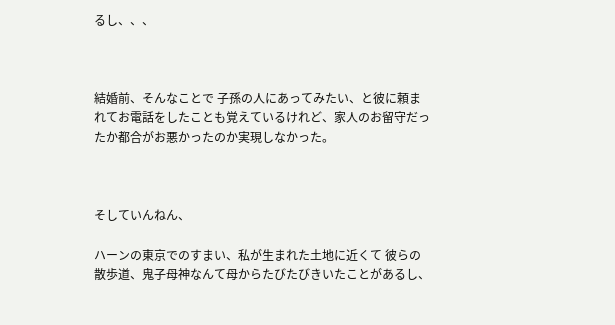るし、、、



結婚前、そんなことで 子孫の人にあってみたい、と彼に頼まれてお電話をしたことも覚えているけれど、家人のお留守だったか都合がお悪かったのか実現しなかった。



そしていんねん、

ハーンの東京でのすまい、私が生まれた土地に近くて 彼らの散歩道、鬼子母神なんて母からたびたびきいたことがあるし、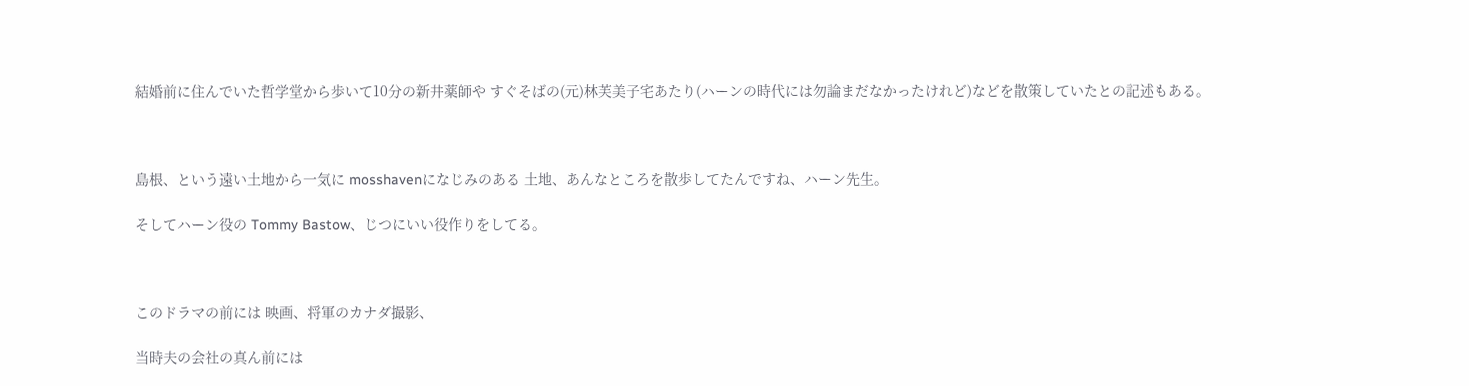結婚前に住んでいた哲学堂から歩いて10分の新井薬師や すぐそばの(元)林芙美子宅あたり(ハーンの時代には勿論まだなかったけれど)などを散策していたとの記述もある。



島根、という遠い土地から一気に mosshavenになじみのある 土地、あんなところを散歩してたんですね、ハーン先生。

そしてハーン役の Tommy Bastow、じつにいい役作りをしてる。



このドラマの前には 映画、将軍のカナダ撮影、

当時夫の会社の真ん前には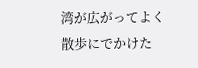湾が広がってよく散歩にでかけた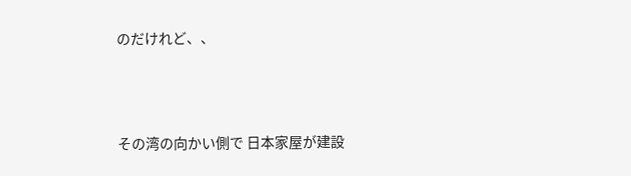のだけれど、、



その湾の向かい側で 日本家屋が建設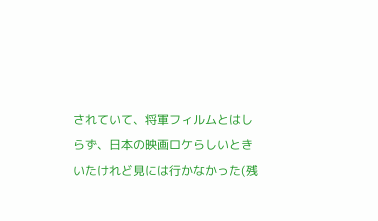されていて、将軍フィルムとはしらず、日本の映画ロケらしいときいたけれど見には行かなかった(残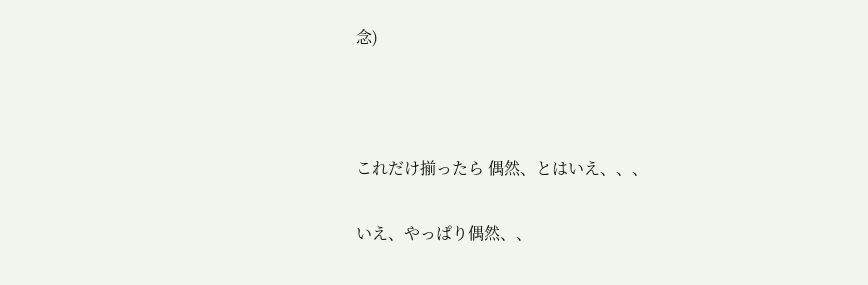念)



これだけ揃ったら 偶然、とはいえ、、、

いえ、やっぱり偶然、、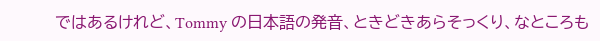ではあるけれど、Tommy の日本語の発音、ときどきあらそっくり、なところも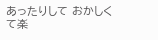あったりして おかしくて楽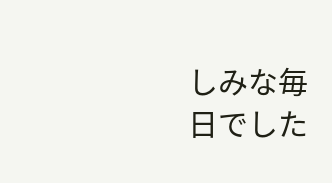しみな毎日でした